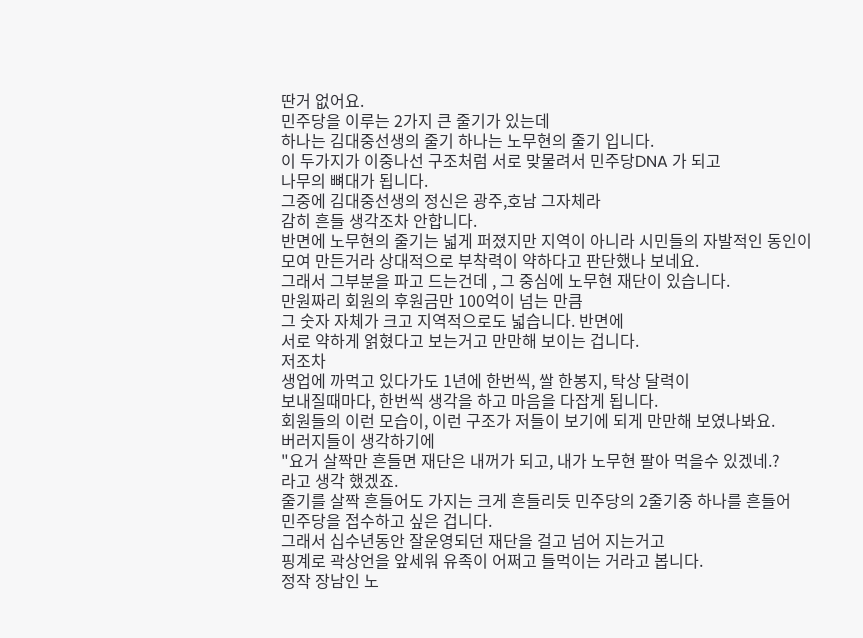딴거 없어요.
민주당을 이루는 2가지 큰 줄기가 있는데
하나는 김대중선생의 줄기 하나는 노무현의 줄기 입니다.
이 두가지가 이중나선 구조처럼 서로 맞물려서 민주당DNA 가 되고
나무의 뼈대가 됩니다.
그중에 김대중선생의 정신은 광주,호남 그자체라
감히 흔들 생각조차 안합니다.
반면에 노무현의 줄기는 넓게 퍼졌지만 지역이 아니라 시민들의 자발적인 동인이
모여 만든거라 상대적으로 부착력이 약하다고 판단했나 보네요.
그래서 그부분을 파고 드는건데 , 그 중심에 노무현 재단이 있습니다.
만원짜리 회원의 후원금만 100억이 넘는 만큼
그 숫자 자체가 크고 지역적으로도 넓습니다. 반면에
서로 약하게 얽혔다고 보는거고 만만해 보이는 겁니다.
저조차
생업에 까먹고 있다가도 1년에 한번씩, 쌀 한봉지, 탁상 달력이
보내질때마다, 한번씩 생각을 하고 마음을 다잡게 됩니다.
회원들의 이런 모습이, 이런 구조가 저들이 보기에 되게 만만해 보였나봐요.
버러지들이 생각하기에
"요거 살짝만 흔들면 재단은 내꺼가 되고, 내가 노무현 팔아 먹을수 있겠네.?
라고 생각 했겠죠.
줄기를 살짝 흔들어도 가지는 크게 흔들리듯 민주당의 2줄기중 하나를 흔들어
민주당을 접수하고 싶은 겁니다.
그래서 십수년동안 잘운영되던 재단을 걸고 넘어 지는거고
핑계로 곽상언을 앞세워 유족이 어쩌고 들먹이는 거라고 봅니다.
정작 장남인 노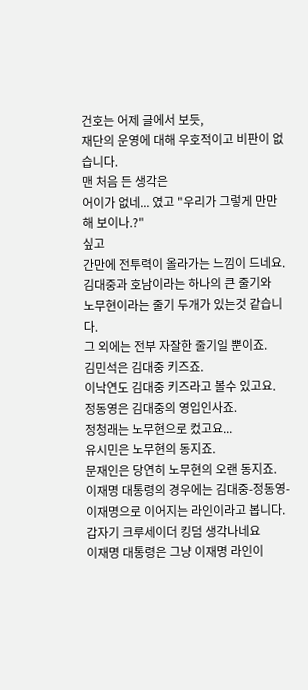건호는 어제 글에서 보듯,
재단의 운영에 대해 우호적이고 비판이 없습니다.
맨 처음 든 생각은
어이가 없네... 였고 "우리가 그렇게 만만해 보이나.?"
싶고
간만에 전투력이 올라가는 느낌이 드네요.
김대중과 호남이라는 하나의 큰 줄기와
노무현이라는 줄기 두개가 있는것 같습니다.
그 외에는 전부 자잘한 줄기일 뿐이죠.
김민석은 김대중 키즈죠.
이낙연도 김대중 키즈라고 볼수 있고요.
정동영은 김대중의 영입인사죠.
정청래는 노무현으로 컸고요...
유시민은 노무현의 동지죠.
문재인은 당연히 노무현의 오랜 동지죠.
이재명 대통령의 경우에는 김대중-정동영-이재명으로 이어지는 라인이라고 봅니다.
갑자기 크루세이더 킹덤 생각나네요
이재명 대통령은 그냥 이재명 라인이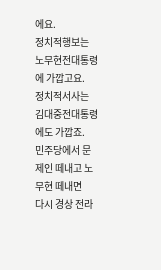에요.
정치적행보는 노무현전대통령에 가깝고요.
정치적서사는 김대중전대통령에도 가깝죠.
민주당에서 문제인 떼내고 노무현 떼내면
다시 경상 전라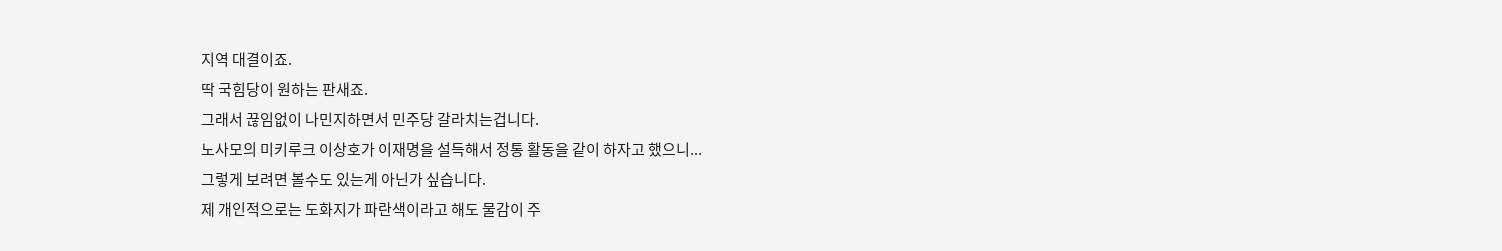지역 대결이죠.
딱 국힘당이 원하는 판새죠.
그래서 끊임없이 나민지하면서 민주당 갈라치는겁니다.
노사모의 미키루크 이상호가 이재명을 설득해서 정통 활동을 같이 하자고 했으니...
그렇게 보려면 볼수도 있는게 아닌가 싶습니다.
제 개인적으로는 도화지가 파란색이라고 해도 물감이 주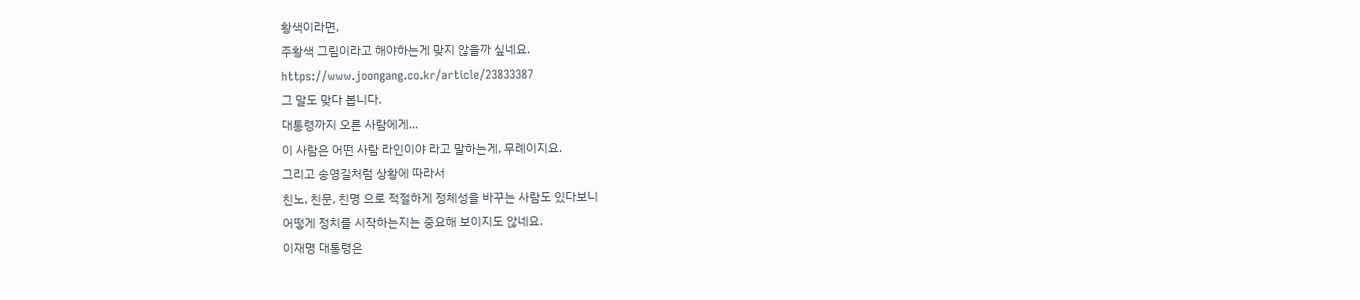황색이라면,
주황색 그림이라고 해야하는게 맞지 않을까 싶네요.
https://www.joongang.co.kr/article/23833387
그 말도 맞다 봅니다.
대통령까지 오른 사람에게...
이 사람은 어떤 사람 라인이야 라고 말하는게, 무례이지요.
그리고 송영길처럼 상황에 따라서
친노, 친문, 친명 으로 적절하게 정체성을 바꾸는 사람도 있다보니
어떻게 정치를 시작하는지는 중요해 보이지도 않네요.
이재명 대통령은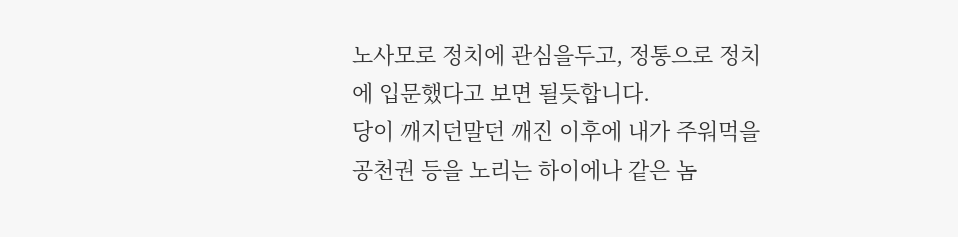노사모로 정치에 관심을두고, 정통으로 정치에 입문했다고 보면 될듯합니다.
당이 깨지던말던 깨진 이후에 내가 주워먹을 공천권 등을 노리는 하이에나 같은 놈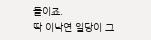들이죠.
딱 이낙연 일당이 그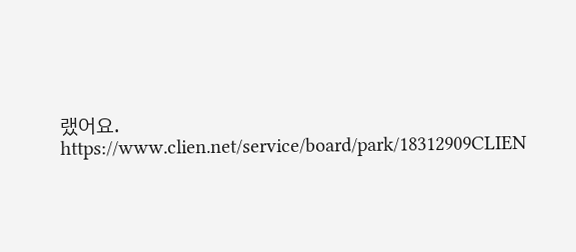랬어요.
https://www.clien.net/service/board/park/18312909CLIEN